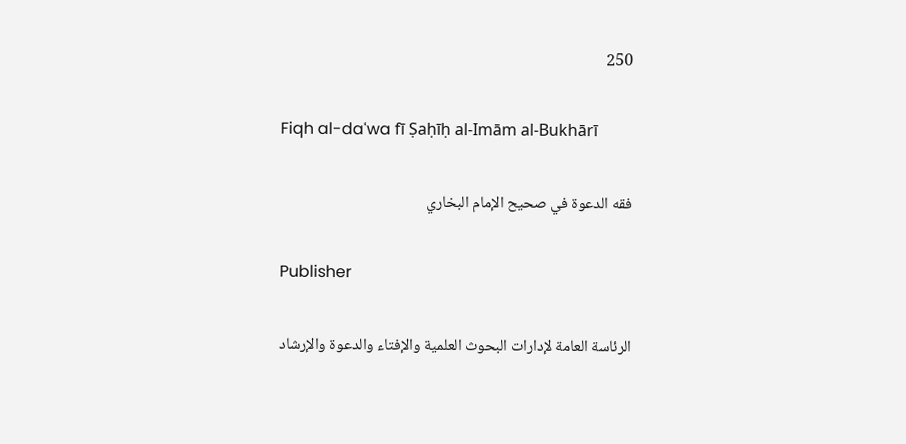250

Fiqh al-daʿwa fī Ṣaḥīḥ al-Imām al-Bukhārī

فقه الدعوة في صحيح الإمام البخاري

Publisher

الرئاسة العامة لإدارات البحوث العلمية والإفتاء والدعوة والإرشاد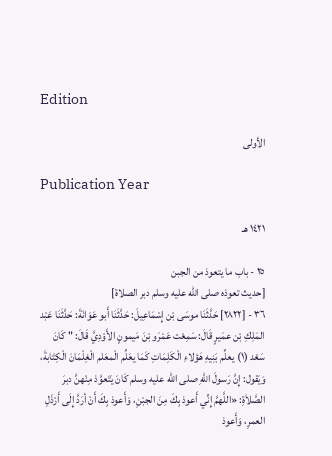Edition

الأولى

Publication Year

١٤٢١ هـ

٢٥ - باب ما يتعوذ من الجبن
[حديث تعوذه صلى الله عليه وسلم دبر الصلاة]
٣٦ - [٢٨٢٢] حَدَّثَنَا موسَى بْن إِسْمَاعِيلَ: حَدَّثَنَا أَبو عَوَانَةَ: حَدَّثَنَا عَبْد المَلِكِ بْن عمَيرٍ قَالَ: سَمِعْت عَمْرَو بْنَ مَيمونٍ الأَوْدِيَّ قَالَ: " كَانَ سَعْد (١) يعلِّم بَنِيهِ هَؤلاءِ الْكَلِمَاتِ كَمَا يعَلِّم الْمعَلم الْغِلْمَانَ الْكِتَابةَ، وَيَقول: إِنَّ رَسولَ اللهِ صلى الله عليه وسلم كَانَ يَتَعوَّذ مِنْهنَّ دبرَ الصَّلاَةِ: «اللَّهمَّ إِنِّي أَعوذ بِكَ مِنَ الجبْنِ، وَأَعوذ بِكَ أَنْ أرَدَّ إِلَى أَرْذَلِ العمرِ، وَأَعوذ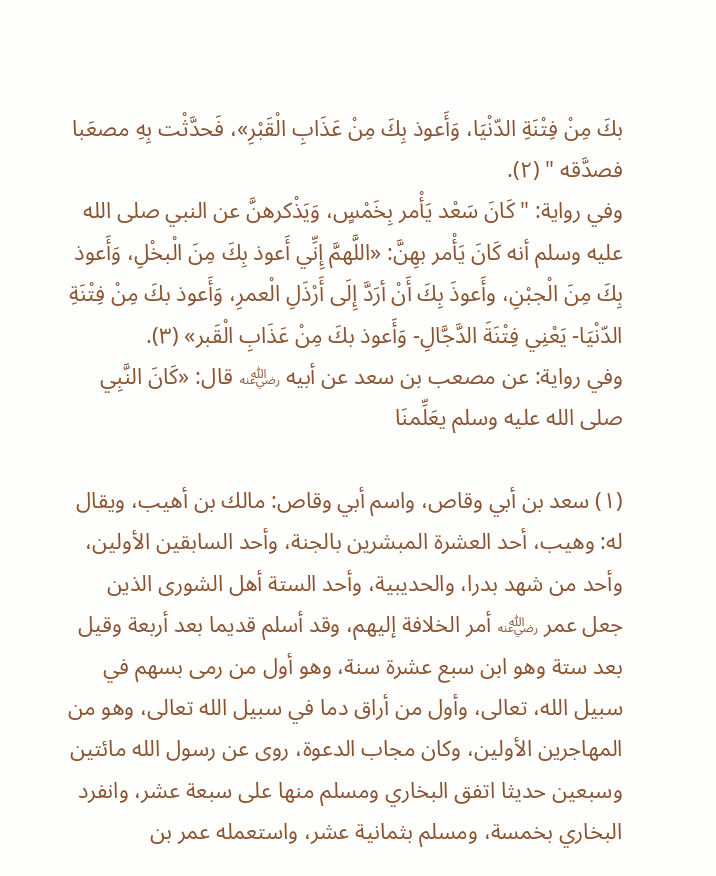بكَ مِنْ فِتْنَةِ الدّنْيَا، وَأَعوذ بِكَ مِنْ عَذَابِ الْقَبْرِ»، فَحدَّثْت بِهِ مصعَبا فصدَّقه " (٢).
وفي رواية: " كَانَ سَعْد يَأْمر بِخَمْسٍ، وَيَذْكرهنَّ عن النبي صلى الله عليه وسلم أنه كَانَ يَأْمر بهِنَّ: «اللَّهمَّ إِنِّي أَعوذ بِكَ مِنَ الْبخْلِ، وَأَعوذ بِكَ مِنَ الْجبْنِ، وأَعوذَ بِكَ أَنْ أرَدَّ إِلَى أَرْذَلِ الْعمرِ، وَأَعوذ بكَ مِنْ فِتْنَةِ الدّنْيَا- يَعْنِي فِتْنَةَ الدَّجَّالِ- وَأَعوذ بكَ مِنْ عَذَابِ الْقَبر» (٣).
وفي رواية: عن مصعب بن سعد عن أبيه ﵁ قال: «كَانَ النَّبِي صلى الله عليه وسلم يعَلِّمنَا

(١) سعد بن أبي وقاص، واسم أبي وقاص: مالك بن أهيب، ويقال له: وهيب، أحد العشرة المبشرين بالجنة، وأحد السابقين الأولين، وأحد من شهد بدرا، والحديبية، وأحد الستة أهل الشورى الذين جعل عمر ﵁ أمر الخلافة إليهم، وقد أسلم قديما بعد أربعة وقيل بعد ستة وهو ابن سبع عشرة سنة، وهو أول من رمى بسهم في سبيل الله، تعالى، وأول من أراق دما في سبيل الله تعالى، وهو من المهاجرين الأولين، وكان مجاب الدعوة، روى عن رسول الله مائتين وسبعين حديثا اتفق البخاري ومسلم منها على سبعة عشر، وانفرد البخاري بخمسة، ومسلم بثمانية عشر، واستعمله عمر بن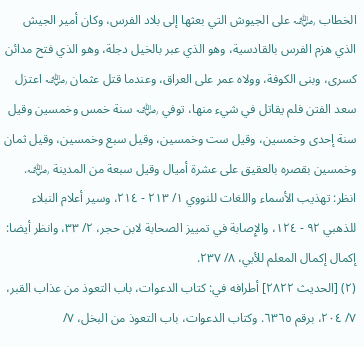الخطاب ﵁ على الجيوش التي بعثها إلى بلاد الفرس، وكان أمير الجيش الذي هزم الفرس بالقادسية، وهو الذي عبر بالخيل دجلة، وهو الذي فتح مدائن كسرى، وبنى الكوفة، وولاه عمر على العراق، وعندما قتل عثمان ﵁ اعتزل سعد الفتن فلم يقاتل في شيء منها، توفي ﵁ سنة خمس وخمسين وقيل سنة إحدى وخمسين، وقيل ست وخمسين، وقيل سبع وخمسين، وقيل ثمان وخمسين بقصره بالعقيق على عشرة أميال وقيل سبعة من المدينة ﵁. انظر: تهذيب الأسماء واللغات للنووي ١/ ٢١٣ - ٢١٤، وسير أعلام النبلاء للذهبي ٩٢ - ١٢٤، والإِصابة في تمييز الصحابة لابن حجر، ٢/ ٣٣، وانظر أيضا: إكمال إكمال المعلم للأبي، ٨/ ٢٣٧.
(٢) [الحديث ٢٨٢٢] أطرافه في: كتاب الدعوات، باب التعوذ من عذاب القبر، ٧/ ٢٠٤، برقم ٦٣٦٥. وكتاب الدعوات، باب التعوذ من البخل، ٧/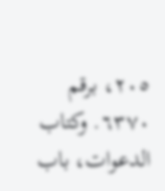٢٠٥، برقم ٦٣٧٠. وكتاب الدعوات، باب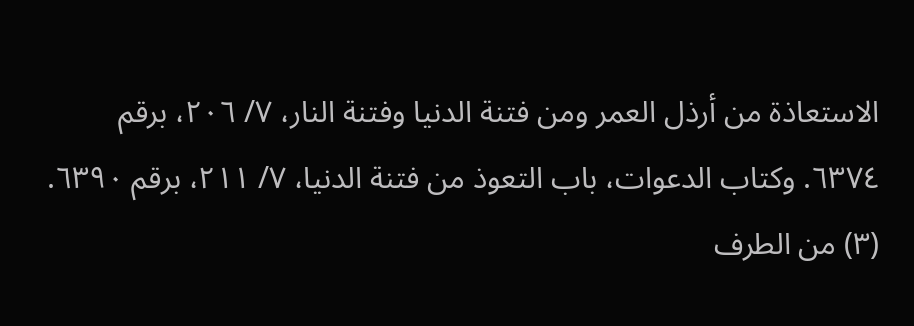الاستعاذة من أرذل العمر ومن فتنة الدنيا وفتنة النار، ٧/ ٢٠٦، برقم ٦٣٧٤. وكتاب الدعوات، باب التعوذ من فتنة الدنيا، ٧/ ٢١١، برقم ٦٣٩٠.
(٣) من الطرف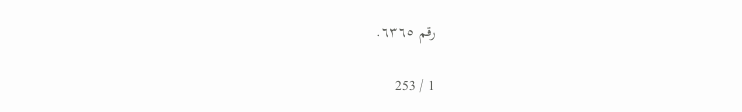رقم ٦٣٦٥.

1 / 253